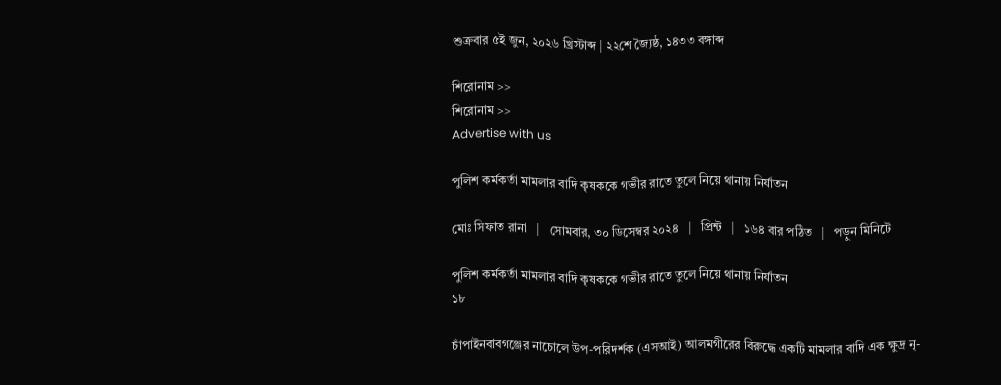শুক্রবার ৫ই জুন, ২০২৬ খ্রিস্টাব্দ | ২২শে জ্যৈষ্ঠ, ১৪৩৩ বঙ্গাব্দ

শিরোনাম >>
শিরোনাম >>
Advertise with us

পুলিশ কর্মকর্তা মামলার বাদি কৃষককে গভীর রাতে তুলে নিয়ে থানায় নির্যাতন

মোঃ সিফাত রানা   |   সোমবার, ৩০ ডিসেম্বর ২০২৪   |   প্রিন্ট   |   ১৬৪ বার পঠিত   |   পড়ুন মিনিটে

পুলিশ কর্মকর্তা মামলার বাদি কৃষককে গভীর রাতে তুলে নিয়ে থানায় নির্যাতন
১৮

চাঁপাইনবাবগঞ্জের নাচোলে উপ-পরিদর্শক (এসআই) আলমগীরের বিরুদ্ধে একটি মামলার বাদি এক ক্ষুদ্র নৃ-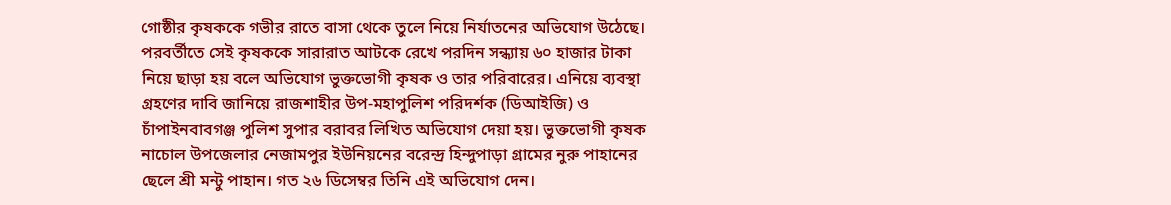গোষ্ঠীর কৃষককে গভীর রাতে বাসা থেকে তুলে নিয়ে নির্যাতনের অভিযোগ উঠেছে। পরবর্তীতে সেই কৃষককে সারারাত আটকে রেখে পরদিন সন্ধ্যায় ৬০ হাজার টাকা নিয়ে ছাড়া হয় বলে অভিযোগ ভুক্তভোগী কৃষক ও তার পরিবারের। এনিয়ে ব্যবস্থা গ্রহণের দাবি জানিয়ে রাজশাহীর উপ-মহাপুলিশ পরিদর্শক (ডিআইজি) ও চাঁপাইনবাবগঞ্জ পুলিশ সুপার বরাবর লিখিত অভিযোগ দেয়া হয়। ভুক্তভোগী কৃষক নাচোল উপজেলার নেজামপুর ইউনিয়নের বরেন্দ্র হিন্দুপাড়া গ্রামের নুরু পাহানের ছেলে শ্রী মন্টু পাহান। গত ২৬ ডিসেম্বর তিনি এই অভিযোগ দেন।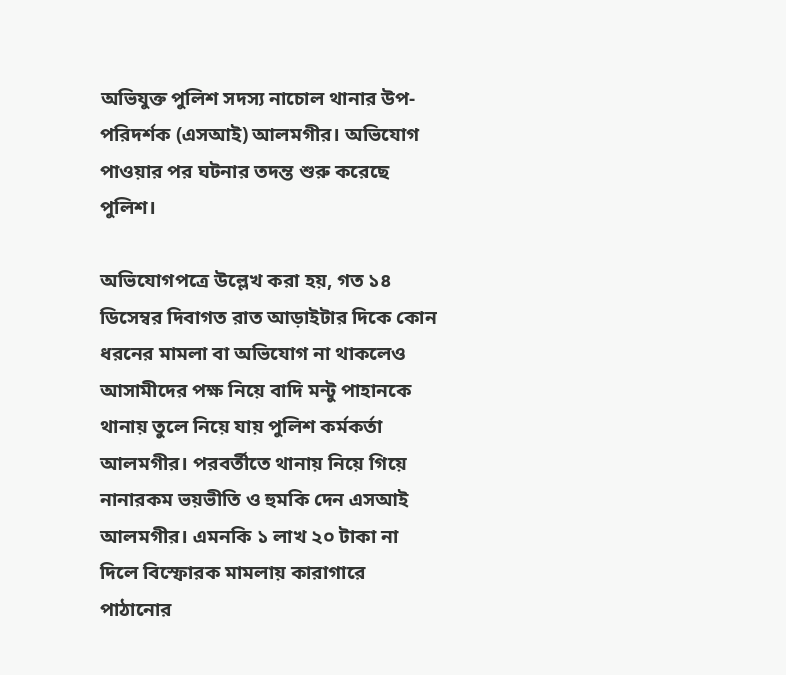অভিযুক্ত পুলিশ সদস্য নাচোল থানার উপ-পরিদর্শক (এসআই) আলমগীর। অভিযোগ পাওয়ার পর ঘটনার তদন্ত শুরু করেছে পুলিশ।

অভিযোগপত্রে উল্লেখ করা হয়, গত ১৪ ডিসেম্বর দিবাগত রাত আড়াইটার দিকে কোন ধরনের মামলা বা অভিযোগ না থাকলেও আসামীদের পক্ষ নিয়ে বাদি মন্টু পাহানকে থানায় তুলে নিয়ে যায় পুলিশ কর্মকর্তা আলমগীর। পরবর্তীতে থানায় নিয়ে গিয়ে নানারকম ভয়ভীতি ও হুমকি দেন এসআই আলমগীর। এমনকি ১ লাখ ২০ টাকা না দিলে বিস্ফোরক মামলায় কারাগারে পাঠানোর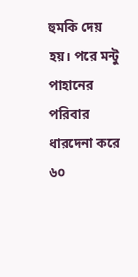হুমকি দেয় হয়। পরে মন্টু পাহানের পরিবার ধারদেনা করে ৬০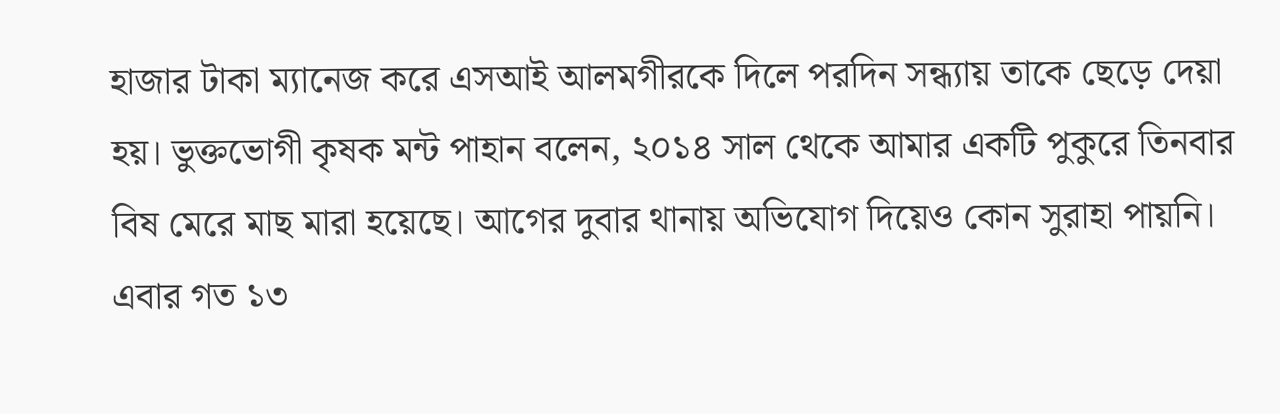হাজার টাকা ম্যানেজ করে এসআই আলমগীরকে দিলে পরদিন সন্ধ্যায় তাকে ছেড়ে দেয়া হয়। ভুক্তভোগী কৃষক মন্ট পাহান বলেন, ২০১৪ সাল থেকে আমার একটি পুকুরে তিনবার বিষ মেরে মাছ মারা হয়েছে। আগের দুবার থানায় অভিযোগ দিয়েও কোন সুরাহা পায়নি। এবার গত ১৩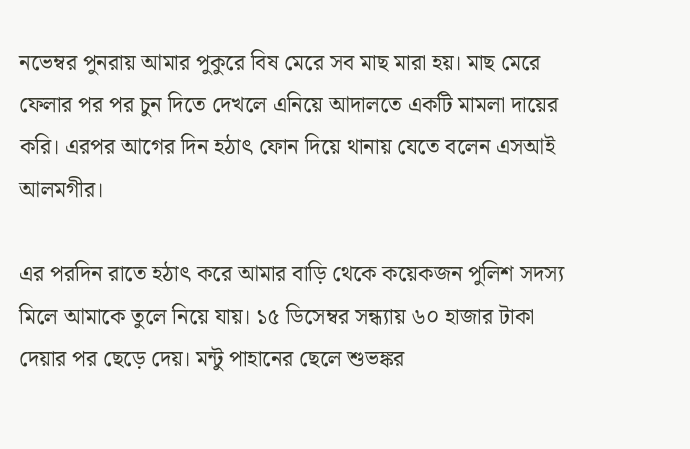নভেম্বর পুনরায় আমার পুকুরে বিষ মেরে সব মাছ মারা হয়। মাছ মেরে ফেলার পর পর চুন দিতে দেখলে এনিয়ে আদালতে একটি মামলা দায়ের করি। এরপর আগের দিন হঠাৎ ফোন দিয়ে থানায় যেতে বলেন এসআই আলমগীর।

এর পরদিন রাতে হঠাৎ করে আমার বাড়ি থেকে কয়েকজন পুলিশ সদস্য মিলে আমাকে তুলে নিয়ে যায়। ১৫ ডিসেম্বর সন্ধ্যায় ৬০ হাজার টাকা দেয়ার পর ছেড়ে দেয়। মন্টু পাহানের ছেলে শুভঙ্কর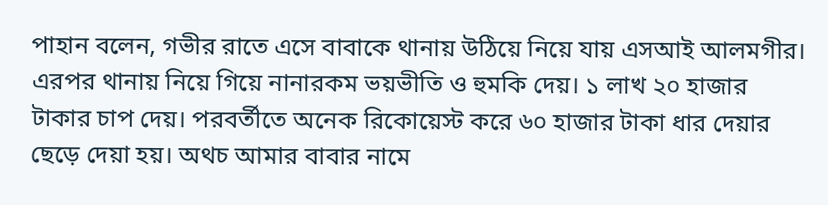পাহান বলেন, গভীর রাতে এসে বাবাকে থানায় উঠিয়ে নিয়ে যায় এসআই আলমগীর। এরপর থানায় নিয়ে গিয়ে নানারকম ভয়ভীতি ও হুমকি দেয়। ১ লাখ ২০ হাজার টাকার চাপ দেয়। পরবর্তীতে অনেক রিকোয়েস্ট করে ৬০ হাজার টাকা ধার দেয়ার ছেড়ে দেয়া হয়। অথচ আমার বাবার নামে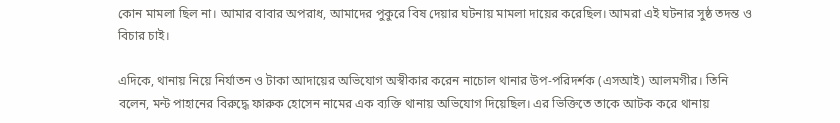কোন মামলা ছিল না। আমার বাবার অপরাধ, আমাদের পুকুরে বিষ দেয়ার ঘটনায় মামলা দায়ের করেছিল। আমরা এই ঘটনার সুষ্ঠ তদন্ত ও বিচার চাই।

এদিকে, থানায় নিয়ে নির্যাতন ও টাকা আদায়ের অভিযোগ অস্বীকার করেন নাচোল থানার উপ-পরিদর্শক (এসআই) আলমগীর। তিনি বলেন, মন্ট পাহানের বিরুদ্ধে ফারুক হোসেন নামের এক ব্যক্তি থানায় অভিযোগ দিয়েছিল। এর ভিক্তিতে তাকে আটক করে থানায়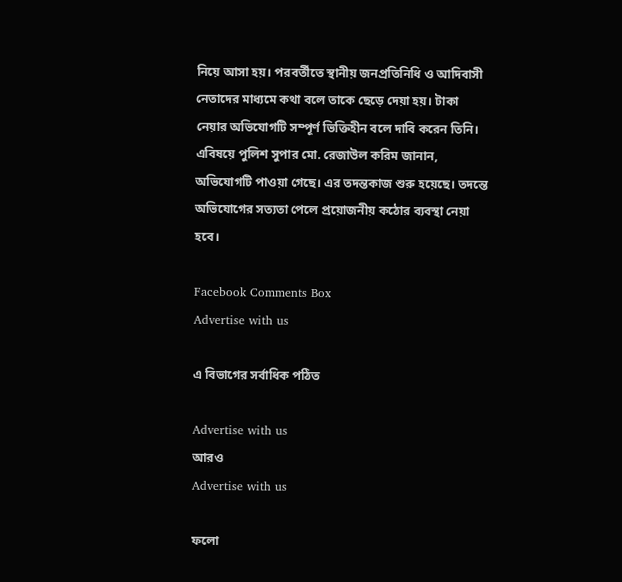নিয়ে আসা হয়। পরবর্তীতে স্থানীয় জনপ্রতিনিধি ও আদিবাসী নেতাদের মাধ্যমে কথা বলে তাকে ছেড়ে দেয়া হয়। টাকা নেয়ার অভিযোগটি সম্পূর্ণ ভিক্তিহীন বলে দাবি করেন তিনি। এবিষয়ে পুলিশ সুপার মো. রেজাউল করিম জানান, অভিযোগটি পাওয়া গেছে। এর তদন্তকাজ শুরু হয়েছে। তদন্তে অভিযোগের সত্যতা পেলে প্রয়োজনীয় কঠোর ব্যবস্থা নেয়া হবে।

Facebook Comments Box
Advertise with us

এ বিভাগের সর্বাধিক পঠিত

Advertise with us
আরও
Advertise with us

ফলো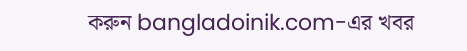করুন bangladoinik.com-এর খবর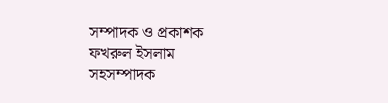সম্পাদক ও প্রকাশক
ফখরুল ইসলাম
সহসম্পাদক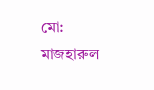মো: মাজহারুল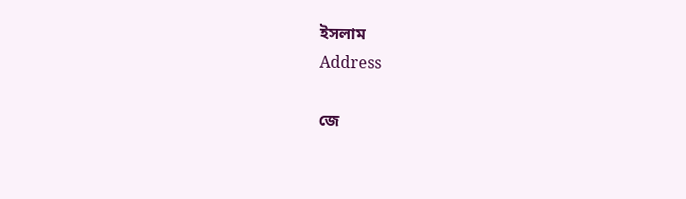ইসলাম
Address

জে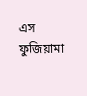এস ফুজিয়ামা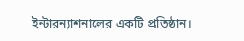ইন্টারন্যাশনালের একটি প্রতিষ্ঠান।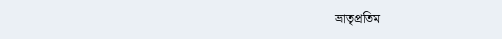ভ্রাতৃপ্রতিম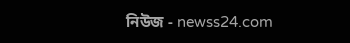নিউজ - newss24.com